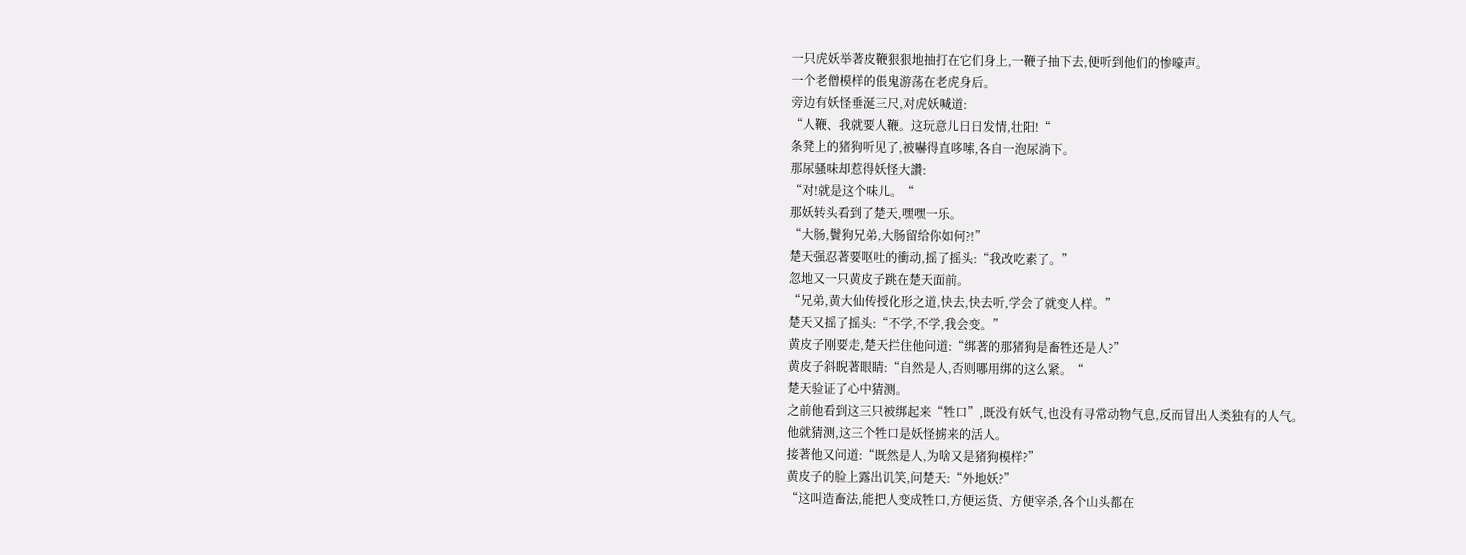一只虎妖举著皮鞭狠狠地抽打在它们身上,一鞭子抽下去,便听到他们的惨嚎声。
一个老僧模样的倀鬼游荡在老虎身后。
旁边有妖怪垂涎三尺,对虎妖喊道:
“人鞭、我就要人鞭。这玩意儿日日发情,壮阳!“
条凳上的猪狗听见了,被嚇得直哆嗦,各自一泡尿淌下。
那尿骚味却惹得妖怪大讚:
“对!就是这个味儿。“
那妖转头看到了楚天,嘿嘿一乐。
“大肠,鬢狗兄弟,大肠留给你如何?!”
楚天强忍著要呕吐的衝动,摇了摇头:“我改吃素了。”
忽地又一只黄皮子跳在楚天面前。
“兄弟,黄大仙传授化形之道,快去,快去听,学会了就变人样。”
楚天又摇了摇头:“不学,不学,我会变。”
黄皮子刚要走,楚天拦住他问道:“绑著的那猪狗是畜牲还是人?”
黄皮子斜睨著眼睛:“自然是人,否则哪用绑的这么紧。“
楚天验证了心中猜测。
之前他看到这三只被绑起来“牲口”,既没有妖气,也没有寻常动物气息,反而冒出人类独有的人气。
他就猜测,这三个牲口是妖怪掳来的活人。
接著他又问道:“既然是人,为啥又是猪狗模样?”
黄皮子的脸上露出讥笑,问楚天:“外地妖?”
“这叫造畜法,能把人变成牲口,方便运货、方便宰杀,各个山头都在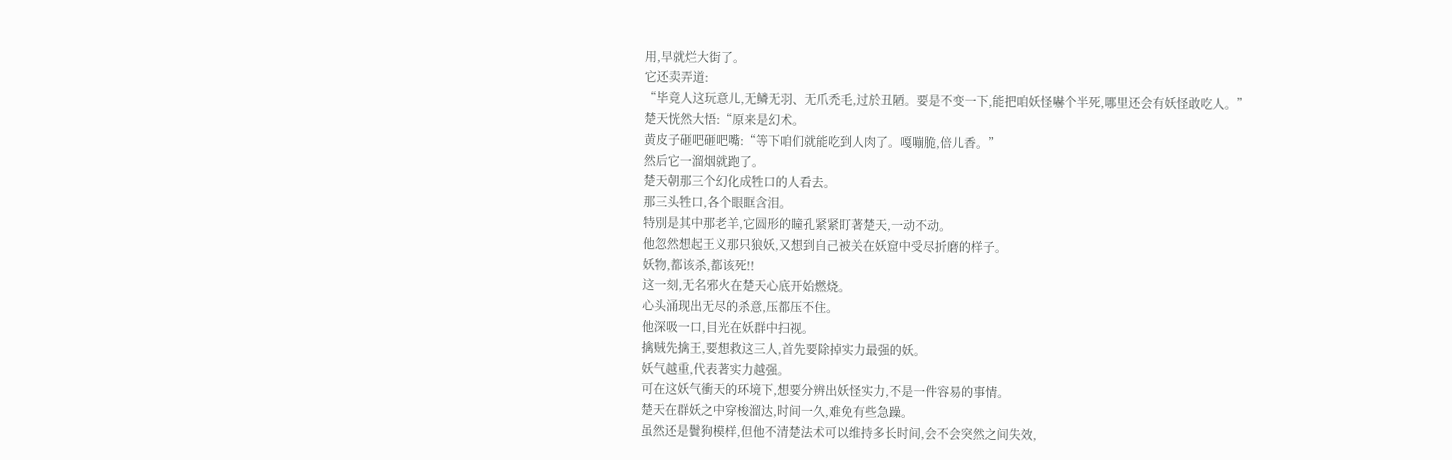用,早就烂大街了。
它还卖弄道:
“毕竟人这玩意儿,无鳞无羽、无爪禿毛,过於丑陋。要是不变一下,能把咱妖怪嚇个半死,哪里还会有妖怪敢吃人。”
楚天恍然大悟:“原来是幻术。
黄皮子砸吧砸吧嘴:“等下咱们就能吃到人肉了。嘎嘣脆,倍儿香。”
然后它一溜烟就跑了。
楚天朝那三个幻化成牲口的人看去。
那三头牲口,各个眼眶含泪。
特別是其中那老羊,它圆形的瞳孔紧紧盯著楚天,一动不动。
他忽然想起王义那只狼妖,又想到自己被关在妖窟中受尽折磨的样子。
妖物,都该杀,都该死!!
这一刻,无名邪火在楚天心底开始燃烧。
心头涌现出无尽的杀意,压都压不住。
他深吸一口,目光在妖群中扫视。
擒贼先擒王,要想救这三人,首先要除掉实力最强的妖。
妖气越重,代表著实力越强。
可在这妖气衝天的环境下,想要分辨出妖怪实力,不是一件容易的事情。
楚天在群妖之中穿梭溜达,时间一久,难免有些急躁。
虽然还是鬢狗模样,但他不清楚法术可以维持多长时间,会不会突然之间失效,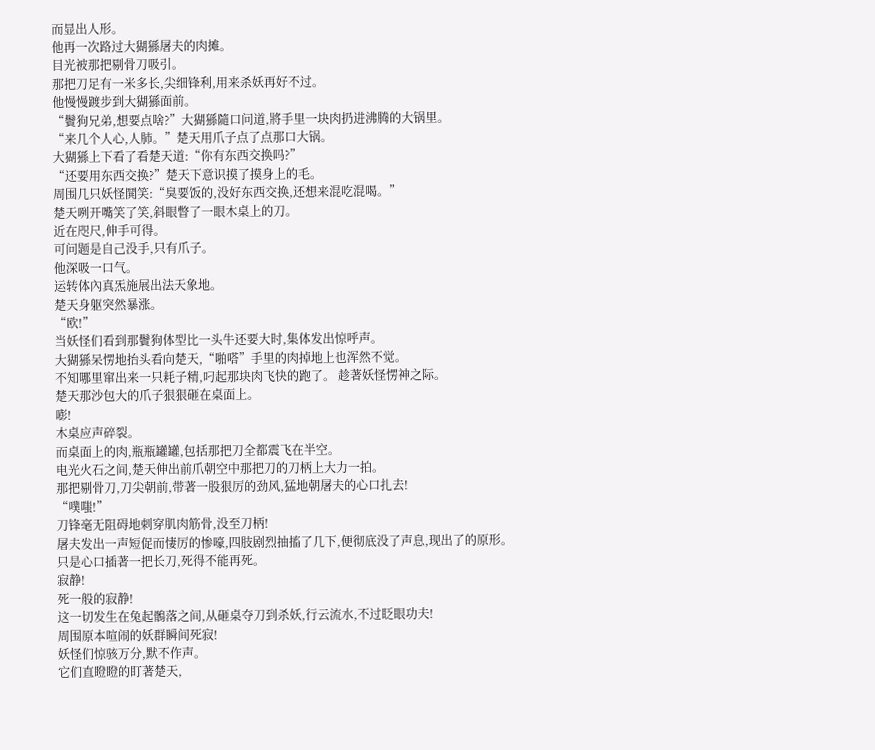而显出人形。
他再一次路过大猢猻屠夫的肉摊。
目光被那把剔骨刀吸引。
那把刀足有一米多长,尖细锋利,用来杀妖再好不过。
他慢慢踱步到大猢猻面前。
“鬢狗兄弟,想要点啥?”大猢猻隨口问道,將手里一块肉扔进沸腾的大锅里。
“来几个人心,人肺。”楚天用爪子点了点那口大锅。
大猢猻上下看了看楚天道:“你有东西交换吗?”
“还要用东西交换?”楚天下意识摸了摸身上的毛。
周围几只妖怪鬨笑:“臭要饭的,没好东西交换,还想来混吃混喝。”
楚天咧开嘴笑了笑,斜眼瞥了一眼木桌上的刀。
近在咫尺,伸手可得。
可问题是自己没手,只有爪子。
他深吸一口气。
运转体內真炁施展出法天象地。
楚天身躯突然暴涨。
“欧!”
当妖怪们看到那鬢狗体型比一头牛还要大时,集体发出惊呼声。
大猢猻呆愣地抬头看向楚天,“啪嗒”手里的肉掉地上也浑然不觉。
不知哪里窜出来一只耗子精,叼起那块肉飞快的跑了。 趁著妖怪愣神之际。
楚天那沙包大的爪子狠狠砸在桌面上。
嘭!
木桌应声碎裂。
而桌面上的肉,瓶瓶罐罐,包括那把刀全都震飞在半空。
电光火石之间,楚天伸出前爪朝空中那把刀的刀柄上大力一拍。
那把剔骨刀,刀尖朝前,带著一股狠厉的劲风,猛地朝屠夫的心口扎去!
“噗嗤!”
刀锋毫无阻碍地刺穿肌肉筋骨,没至刀柄!
屠夫发出一声短促而悽厉的惨嚎,四肢剧烈抽搐了几下,便彻底没了声息,现出了的原形。
只是心口插著一把长刀,死得不能再死。
寂静!
死一般的寂静!
这一切发生在兔起鶻落之间,从砸桌夺刀到杀妖,行云流水,不过眨眼功夫!
周围原本喧闹的妖群瞬间死寂!
妖怪们惊骇万分,默不作声。
它们直瞪瞪的盯著楚天,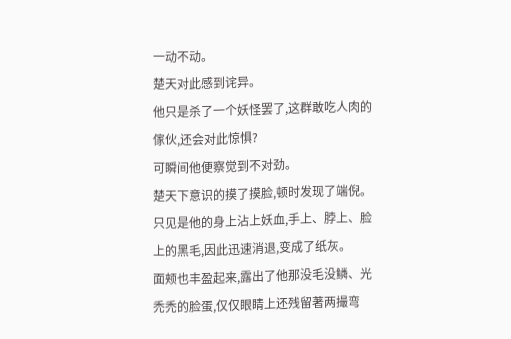一动不动。
楚天对此感到诧异。
他只是杀了一个妖怪罢了,这群敢吃人肉的傢伙,还会对此惊惧?
可瞬间他便察觉到不对劲。
楚天下意识的摸了摸脸,顿时发现了端倪。
只见是他的身上沾上妖血,手上、脖上、脸上的黑毛,因此迅速消退,变成了纸灰。
面颊也丰盈起来,露出了他那没毛没鳞、光禿禿的脸蛋,仅仅眼睛上还残留著两撮弯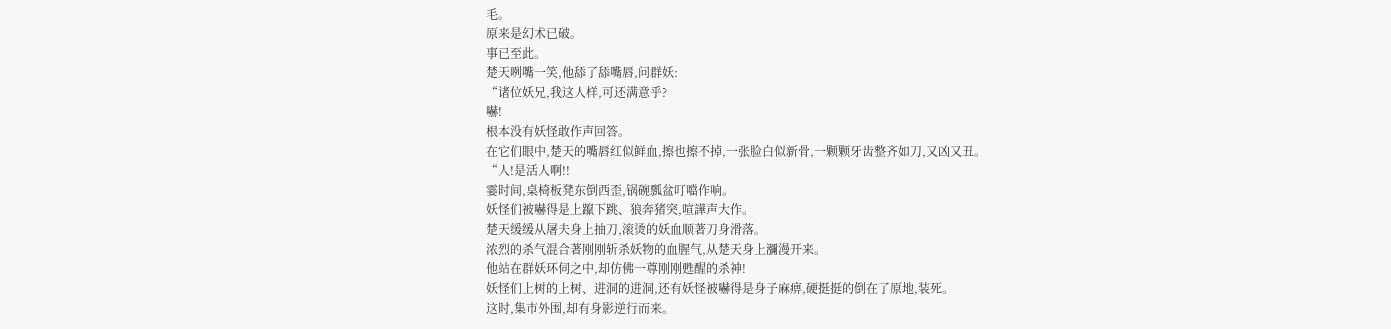毛。
原来是幻术已破。
事已至此。
楚天咧嘴一笑,他舔了舔嘴唇,问群妖:
“诸位妖兄,我这人样,可还满意乎?
嚇!
根本没有妖怪敢作声回答。
在它们眼中,楚天的嘴唇红似鲜血,擦也擦不掉,一张脸白似新骨,一颗颗牙齿整齐如刀,又凶又丑。
“人!是活人啊!!
霎时间,桌椅板凳东倒西歪,锅碗瓢盆叮噹作响。
妖怪们被嚇得是上躥下跳、狼奔猪突,喧譁声大作。
楚天缓缓从屠夫身上抽刀,滚烫的妖血顺著刀身滑落。
浓烈的杀气混合著刚刚斩杀妖物的血腥气,从楚天身上瀰漫开来。
他站在群妖环伺之中,却仿佛一尊刚刚甦醒的杀神!
妖怪们上树的上树、进洞的进洞,还有妖怪被嚇得是身子麻痹,硬挺挺的倒在了原地,装死。
这时,集市外围,却有身影逆行而来。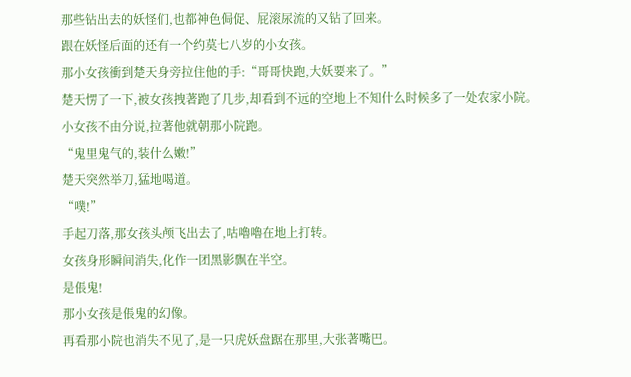那些钻出去的妖怪们,也都神色侷促、屁滚尿流的又钻了回来。
跟在妖怪后面的还有一个约莫七八岁的小女孩。
那小女孩衝到楚天身旁拉住他的手:“哥哥快跑,大妖要来了。”
楚天愣了一下,被女孩拽著跑了几步,却看到不远的空地上不知什么时候多了一处农家小院。
小女孩不由分说,拉著他就朝那小院跑。
“鬼里鬼气的,装什么嫩!”
楚天突然举刀,猛地喝道。
“噗!”
手起刀落,那女孩头颅飞出去了,咕嚕嚕在地上打转。
女孩身形瞬间消失,化作一团黑影飘在半空。
是倀鬼!
那小女孩是倀鬼的幻像。
再看那小院也消失不见了,是一只虎妖盘踞在那里,大张著嘴巴。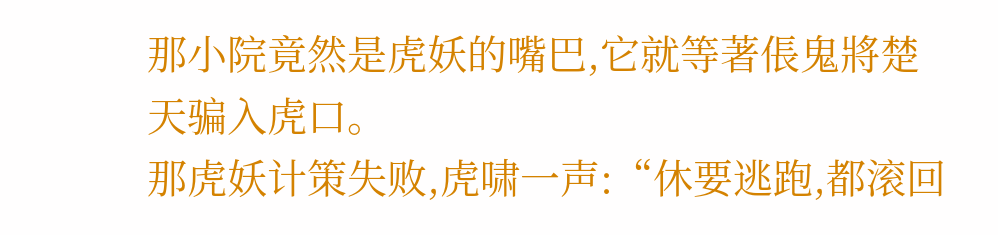那小院竟然是虎妖的嘴巴,它就等著倀鬼將楚天骗入虎口。
那虎妖计策失败,虎啸一声:“休要逃跑,都滚回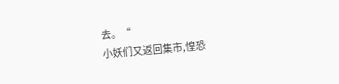去。“
小妖们又返回集市,惶恐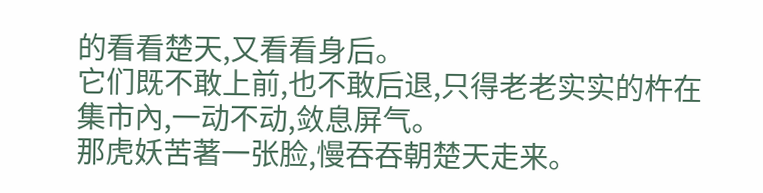的看看楚天,又看看身后。
它们既不敢上前,也不敢后退,只得老老实实的杵在集市內,一动不动,敛息屏气。
那虎妖苦著一张脸,慢吞吞朝楚天走来。